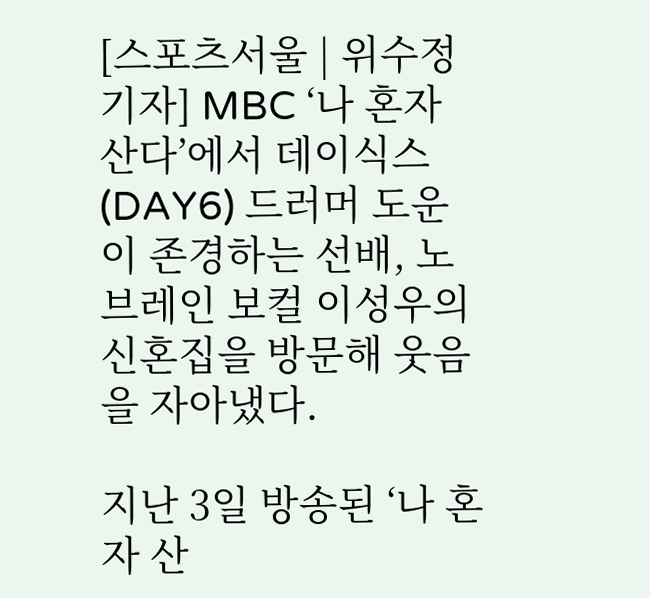[스포츠서울 | 위수정 기자] MBC ‘나 혼자 산다’에서 데이식스(DAY6) 드러머 도운이 존경하는 선배, 노브레인 보컬 이성우의 신혼집을 방문해 웃음을 자아냈다.

지난 3일 방송된 ‘나 혼자 산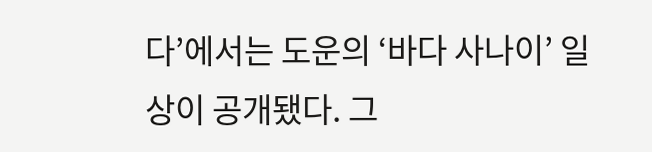다’에서는 도운의 ‘바다 사나이’ 일상이 공개됐다. 그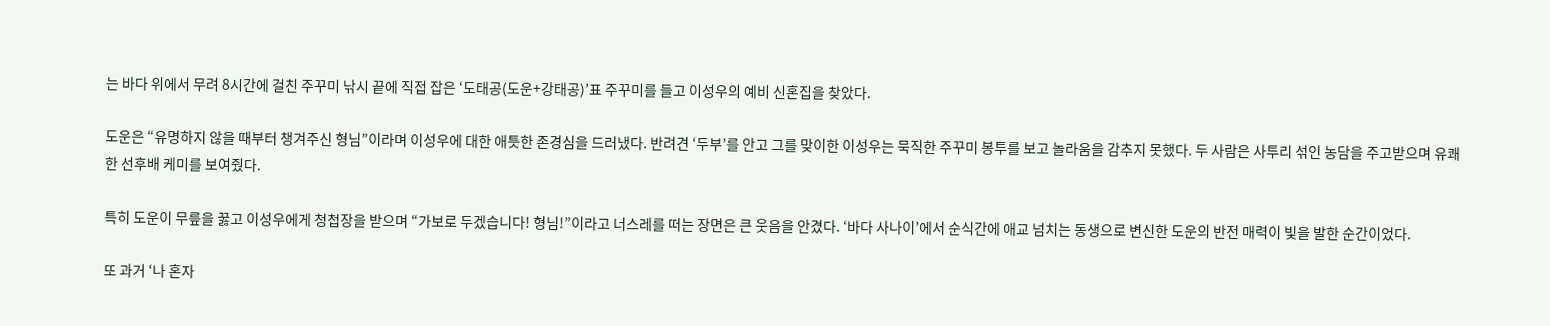는 바다 위에서 무려 8시간에 걸친 주꾸미 낚시 끝에 직접 잡은 ‘도태공(도운+강태공)’표 주꾸미를 들고 이성우의 예비 신혼집을 찾았다.

도운은 “유명하지 않을 때부터 챙겨주신 형님”이라며 이성우에 대한 애틋한 존경심을 드러냈다. 반려견 ‘두부’를 안고 그를 맞이한 이성우는 묵직한 주꾸미 봉투를 보고 놀라움을 감추지 못했다. 두 사람은 사투리 섞인 농담을 주고받으며 유쾌한 선후배 케미를 보여줬다.

특히 도운이 무릎을 꿇고 이성우에게 청첩장을 받으며 “가보로 두겠습니다! 형님!”이라고 너스레를 떠는 장면은 큰 웃음을 안겼다. ‘바다 사나이’에서 순식간에 애교 넘치는 동생으로 변신한 도운의 반전 매력이 빛을 발한 순간이었다.

또 과거 ‘나 혼자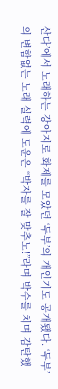산다’에서 노래하는 강아지로 화제를 모았던 ‘두부’의 개인기도 공개됐다. ‘두부’의 변함없는 노래 실력에 도운은 “박자를 잘 맞추노!”라며 박수를 치며 감탄했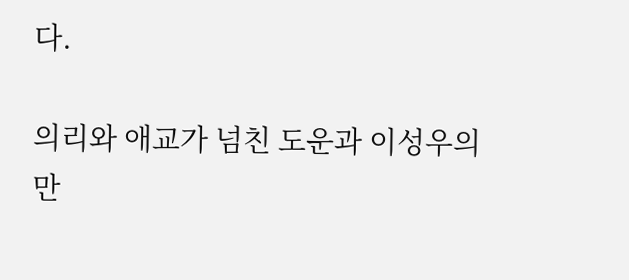다.

의리와 애교가 넘친 도운과 이성우의 만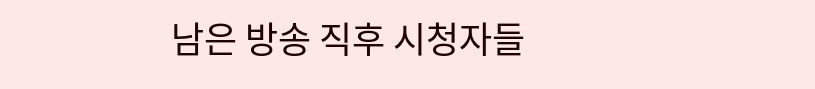남은 방송 직후 시청자들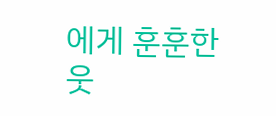에게 훈훈한 웃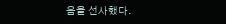음을 선사했다.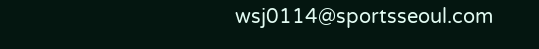wsj0114@sportsseoul.com